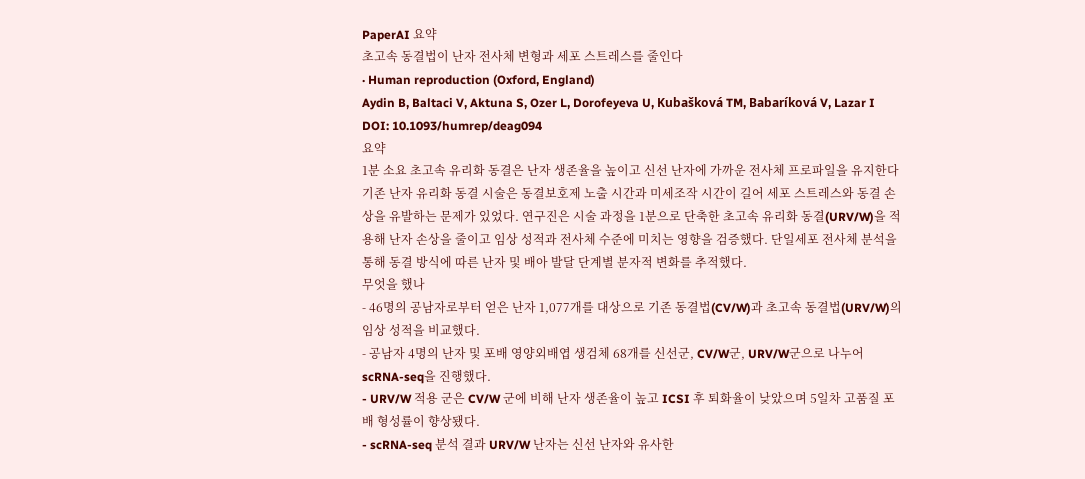PaperAI 요약
초고속 동결법이 난자 전사체 변형과 세포 스트레스를 줄인다
· Human reproduction (Oxford, England)
Aydin B, Baltaci V, Aktuna S, Ozer L, Dorofeyeva U, Kubašková TM, Babaríková V, Lazar I
DOI: 10.1093/humrep/deag094
요약
1분 소요 초고속 유리화 동결은 난자 생존율을 높이고 신선 난자에 가까운 전사체 프로파일을 유지한다
기존 난자 유리화 동결 시술은 동결보호제 노출 시간과 미세조작 시간이 길어 세포 스트레스와 동결 손상을 유발하는 문제가 있었다. 연구진은 시술 과정을 1분으로 단축한 초고속 유리화 동결(URV/W)을 적용해 난자 손상을 줄이고 임상 성적과 전사체 수준에 미치는 영향을 검증했다. 단일세포 전사체 분석을 통해 동결 방식에 따른 난자 및 배아 발달 단계별 분자적 변화를 추적했다.
무엇을 했나
- 46명의 공남자로부터 얻은 난자 1,077개를 대상으로 기존 동결법(CV/W)과 초고속 동결법(URV/W)의 임상 성적을 비교했다.
- 공남자 4명의 난자 및 포배 영양외배엽 생검체 68개를 신선군, CV/W군, URV/W군으로 나누어 scRNA-seq을 진행했다.
- URV/W 적용 군은 CV/W 군에 비해 난자 생존율이 높고 ICSI 후 퇴화율이 낮았으며 5일차 고품질 포배 형성률이 향상됐다.
- scRNA-seq 분석 결과 URV/W 난자는 신선 난자와 유사한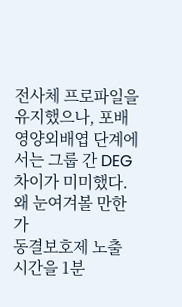전사체 프로파일을 유지했으나, 포배 영양외배엽 단계에서는 그룹 간 DEG 차이가 미미했다.
왜 눈여겨볼 만한가
동결보호제 노출 시간을 1분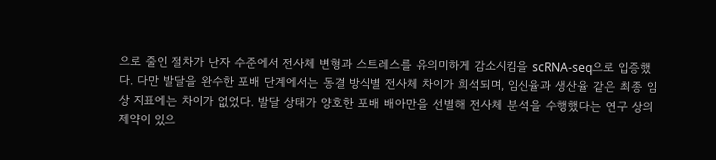으로 줄인 절차가 난자 수준에서 전사체 변형과 스트레스를 유의미하게 감소시킴을 scRNA-seq으로 입증했다. 다만 발달을 완수한 포배 단계에서는 동결 방식별 전사체 차이가 희석되며, 임신율과 생산율 같은 최종 임상 지표에는 차이가 없었다. 발달 상태가 양호한 포배 배아만을 선별해 전사체 분석을 수행했다는 연구 상의 제약이 있으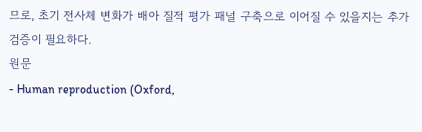므로, 초기 전사체 변화가 배아 질적 평가 패널 구축으로 이어질 수 있을지는 추가 검증이 필요하다.
원문
- Human reproduction (Oxford,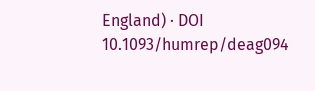England) · DOI 10.1093/humrep/deag094